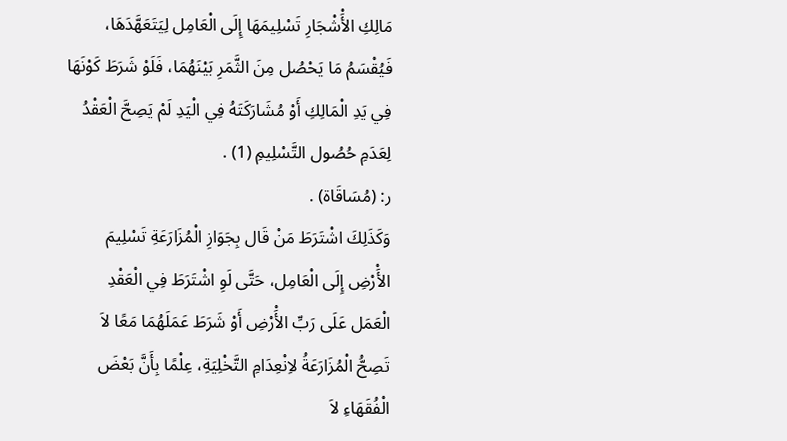مَالِكِ الأَْشْجَارِ تَسْلِيمَهَا إِلَى الْعَامِل لِيَتَعَهَّدَهَا، فَيُقْسَمُ مَا يَحْصُل مِنَ الثَّمَرِ بَيْنَهُمَا، فَلَوْ شَرَطَ كَوْنَهَا فِي يَدِ الْمَالِكِ أَوْ مُشَارَكَتَهُ فِي الْيَدِ لَمْ يَصِحَّ الْعَقْدُ لِعَدَمِ حُصُول التَّسْلِيمِ (1) .
ر: (مُسَاقَاة) .
وَكَذَلِكَ اشْتَرَطَ مَنْ قَال بِجَوَازِ الْمُزَارَعَةِ تَسْلِيمَ الأَْرْضِ إِلَى الْعَامِل، حَتَّى لَوِ اشْتَرَطَ فِي الْعَقْدِ الْعَمَل عَلَى رَبِّ الأَْرْضِ أَوْ شَرَطَ عَمَلَهُمَا مَعًا لاَ تَصِحُّ الْمُزَارَعَةُ لاِنْعِدَامِ التَّخْلِيَةِ، عِلْمًا بِأَنَّ بَعْضَ الْفُقَهَاءِ لاَ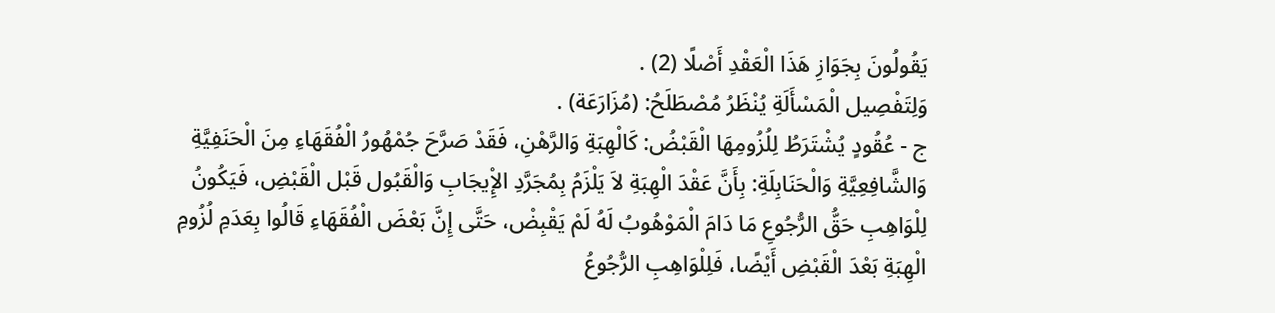يَقُولُونَ بِجَوَازِ هَذَا الْعَقْدِ أَصْلًا (2) .
وَلِتَفْصِيل الْمَسْأَلَةِ يُنْظَرُ مُصْطَلَحُ: (مُزَارَعَة) .
ج - عُقُودٍ يُشْتَرَطُ لِلُزُومِهَا الْقَبْضُ: كَالْهِبَةِ وَالرَّهْنِ، فَقَدْ صَرَّحَ جُمْهُورُ الْفُقَهَاءِ مِنَ الْحَنَفِيَّةِ وَالشَّافِعِيَّةِ وَالْحَنَابِلَةِ: بِأَنَّ عَقْدَ الْهِبَةِ لاَ يَلْزَمُ بِمُجَرَّدِ الإِْيجَابِ وَالْقَبُول قَبْل الْقَبْضِ، فَيَكُونُ لِلْوَاهِبِ حَقُّ الرُّجُوعِ مَا دَامَ الْمَوْهُوبُ لَهُ لَمْ يَقْبِضْ، حَتَّى إِنَّ بَعْضَ الْفُقَهَاءِ قَالُوا بِعَدَمِ لُزُومِ الْهِبَةِ بَعْدَ الْقَبْضِ أَيْضًا، فَلِلْوَاهِبِ الرُّجُوعُ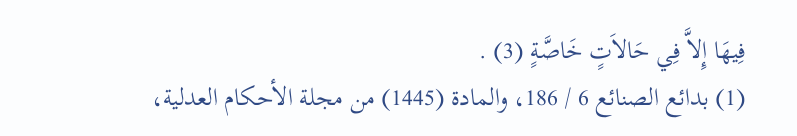فِيهَا إِلاَّ فِي حَالاَتٍ خَاصَّةٍ (3) .
(1) بدائع الصنائع 6 / 186، والمادة (1445) من مجلة الأحكام العدلية،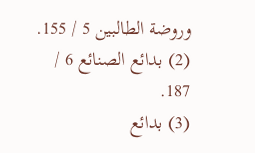وروضة الطالبين 5 / 155.
(2) بدائع الصنائع 6 / 187.
(3) بدائع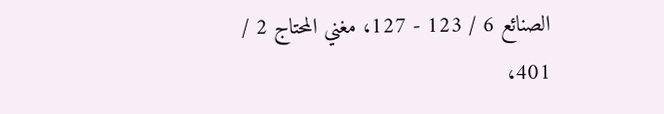الصنائع 6 / 123 - 127، مغني المحتاج 2 / 401،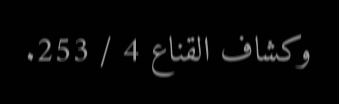وكشاف القناع 4 / 253.